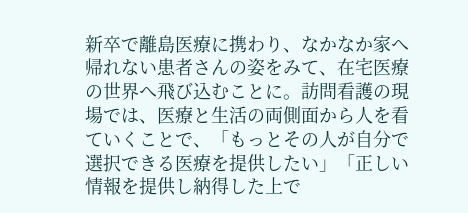新卒で離島医療に携わり、なかなか家へ帰れない患者さんの姿をみて、在宅医療の世界へ飛び込むことに。訪問看護の現場では、医療と生活の両側面から人を看ていくことで、「もっとその人が自分で選択できる医療を提供したい」「正しい情報を提供し納得した上で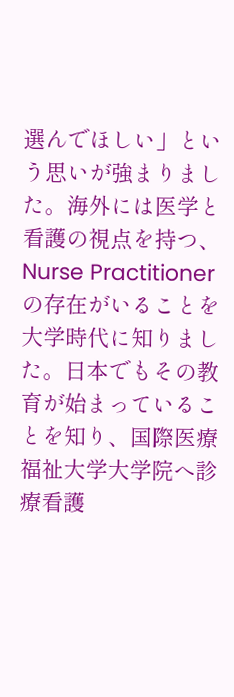選んでほしい」という思いが強まりました。海外には医学と看護の視点を持つ、Nurse Practitionerの存在がいることを大学時代に知りました。日本でもその教育が始まっていることを知り、国際医療福祉大学大学院へ診療看護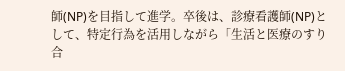師(NP)を目指して進学。卒後は、診療看護師(NP)として、特定行為を活用しながら「生活と医療のすり合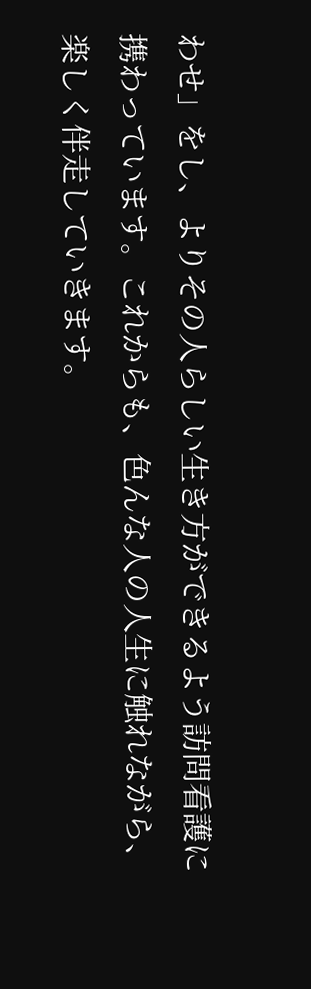わせ」をし、よりその人らしい生き方ができるよう訪問看護に携わっています。これからも、色んな人の人生に触れながら、楽しく伴走していきます。